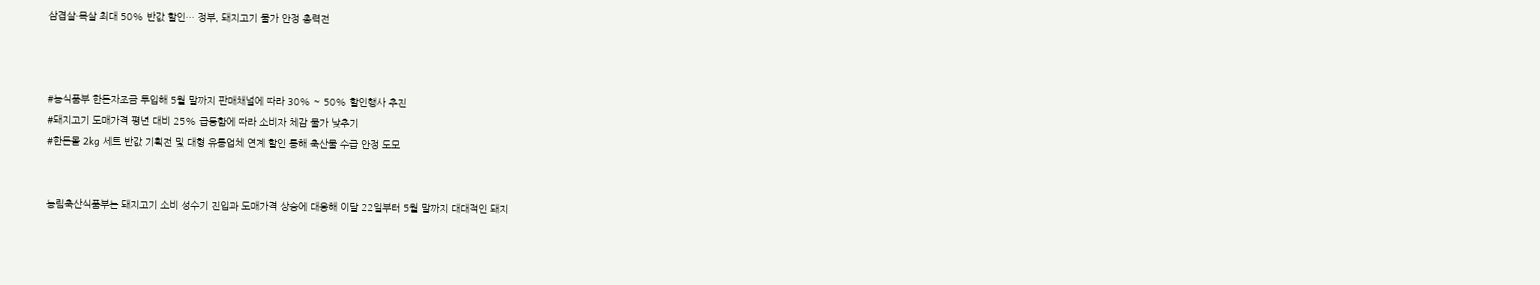삼겹살·목살 최대 50% 반값 할인… 정부, 돼지고기 물가 안정 총력전



#농식품부 한돈자조금 투입해 5월 말까지 판매채널에 따라 30% ~ 50% 할인행사 추진
#돼지고기 도매가격 평년 대비 25% 급등함에 따라 소비자 체감 물가 낮추기
#한돈몰 2kg 세트 반값 기획전 및 대형 유통업체 연계 할인 통해 축산물 수급 안정 도모


농림축산식품부는 돼지고기 소비 성수기 진입과 도매가격 상승에 대응해 이달 22일부터 5월 말까지 대대적인 돼지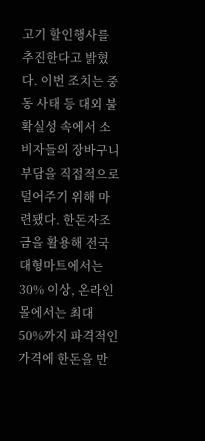고기 할인행사를 추진한다고 밝혔다. 이번 조치는 중동 사태 등 대외 불확실성 속에서 소비자들의 장바구니 부담을 직접적으로 덜어주기 위해 마련됐다. 한돈자조금을 활용해 전국 대형마트에서는 30% 이상, 온라인몰에서는 최대 50%까지 파격적인 가격에 한돈을 만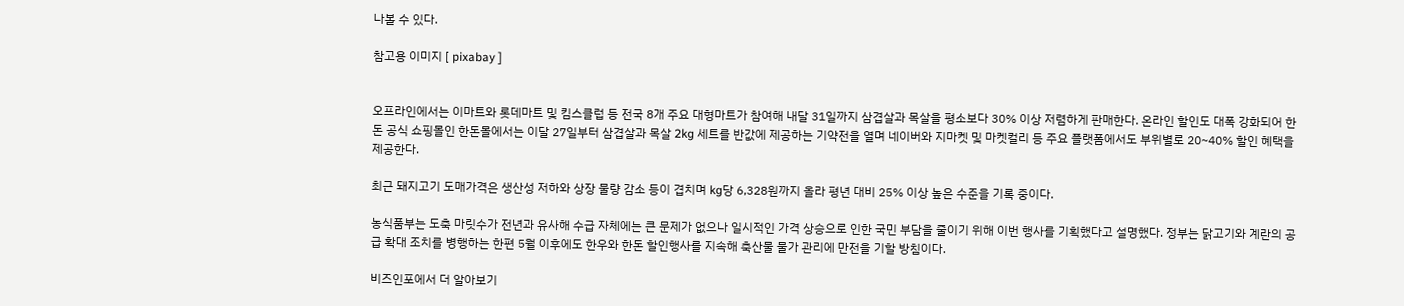나볼 수 있다.

참고용 이미지 [ pixabay ]


오프라인에서는 이마트와 롯데마트 및 킴스클럽 등 전국 8개 주요 대형마트가 참여해 내달 31일까지 삼겹살과 목살을 평소보다 30% 이상 저렴하게 판매한다. 온라인 할인도 대폭 강화되어 한돈 공식 쇼핑몰인 한돈몰에서는 이달 27일부터 삼겹살과 목살 2kg 세트를 반값에 제공하는 기약전을 열며 네이버와 지마켓 및 마켓컬리 등 주요 플랫폼에서도 부위별로 20~40% 할인 혜택을 제공한다.

최근 돼지고기 도매가격은 생산성 저하와 상장 물량 감소 등이 겹치며 kg당 6,328원까지 올라 평년 대비 25% 이상 높은 수준을 기록 중이다.

농식품부는 도축 마릿수가 전년과 유사해 수급 자체에는 큰 문제가 없으나 일시적인 가격 상승으로 인한 국민 부담을 줄이기 위해 이번 행사를 기획했다고 설명했다. 정부는 닭고기와 계란의 공급 확대 조치를 병행하는 한편 5월 이후에도 한우와 한돈 할인행사를 지속해 축산물 물가 관리에 만전을 기할 방침이다.

비즈인포에서 더 알아보기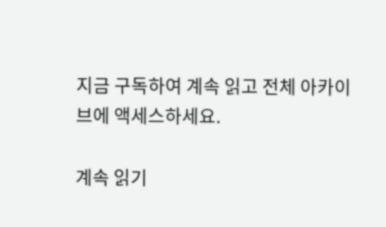지금 구독하여 계속 읽고 전체 아카이브에 액세스하세요.

계속 읽기